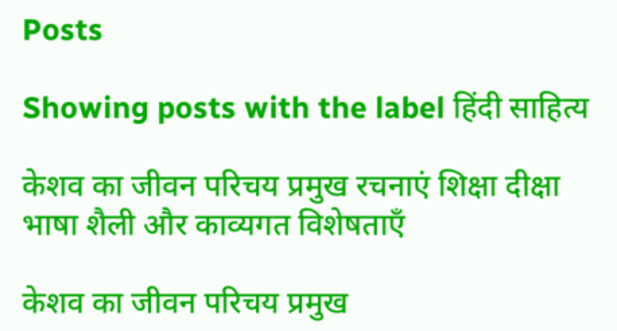Posts

Showing posts with the label हिंदी साहित्य

केशव का जीवन परिचय प्रमुख रचनाएं शिक्षा दीक्षा भाषा शैली और काव्यगत विशेषताएँ

केशव का जीवन परिचय प्रमुख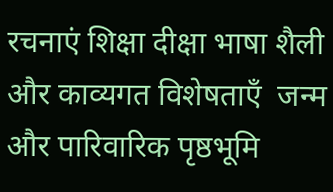रचनाएं शिक्षा दीक्षा भाषा शैली और काव्यगत विशेषताएँ  जन्म और पारिवारिक पृष्ठभूमि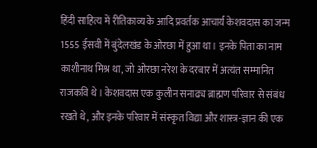हिंदी साहित्य में रीतिकाव्य के आदि प्रवर्तक आचार्य केशवदास का जन्म 1555 ईसवी में बुंदेलखंड के ओरछा में हुआ था। इनके पिता का नाम काशीनाथ मिश्र था, जो ओरछा नरेश के दरबार में अत्यंत सम्मानित राजकवि थे। केशवदास एक कुलीन सनाढ्य ब्राह्मण परिवार से संबंध रखते थे, और इनके परिवार में संस्कृत विद्या और शास्त्र-ज्ञान की एक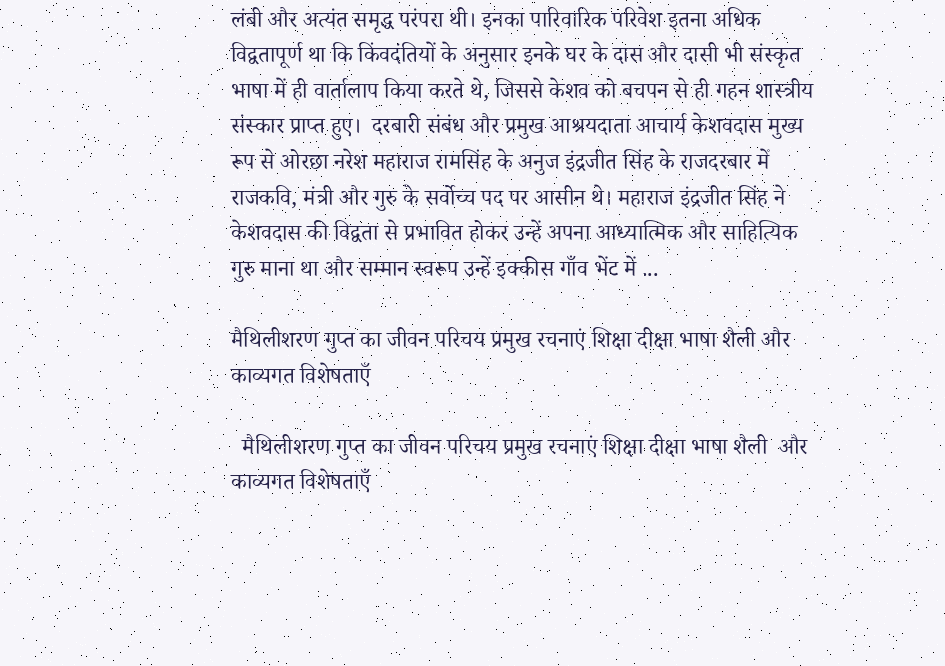लंबी और अत्यंत समृद्ध परंपरा थी। इनका पारिवारिक परिवेश इतना अधिक विद्वतापूर्ण था कि किंवदंतियों के अनुसार इनके घर के दास और दासी भी संस्कृत भाषा में ही वार्तालाप किया करते थे, जिससे केशव को बचपन से ही गहन शास्त्रीय संस्कार प्राप्त हुए।  दरबारी संबंध और प्रमुख आश्रयदाता आचार्य केशवदास मुख्य रूप से ओरछा नरेश महाराज रामसिंह के अनुज इंद्रजीत सिंह के राजदरबार में राजकवि, मंत्री और गुरु के सर्वोच्च पद पर आसीन थे। महाराज इंद्रजीत सिंह ने केशवदास की विद्वता से प्रभावित होकर उन्हें अपना आध्यात्मिक और साहित्यिक गुरु माना था और सम्मान स्वरूप उन्हें इक्कीस गाँव भेंट में ...

मैथिलीशरण गुप्त का जीवन परिचय प्रमुख रचनाएं शिक्षा दीक्षा भाषा शैली और काव्यगत विशेषताएँ

  मैथिलीशरण गुप्त का जीवन परिचय प्रमुख रचनाएं शिक्षा दीक्षा भाषा शैली  और काव्यगत विशेषताएँ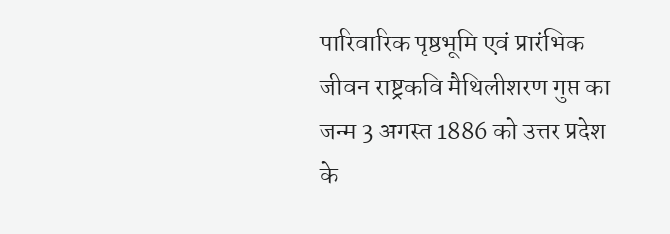पारिवारिक पृष्ठभूमि एवं प्रारंभिक जीवन राष्ट्रकवि मैथिलीशरण गुप्त का जन्म 3 अगस्त 1886 को उत्तर प्रदेश के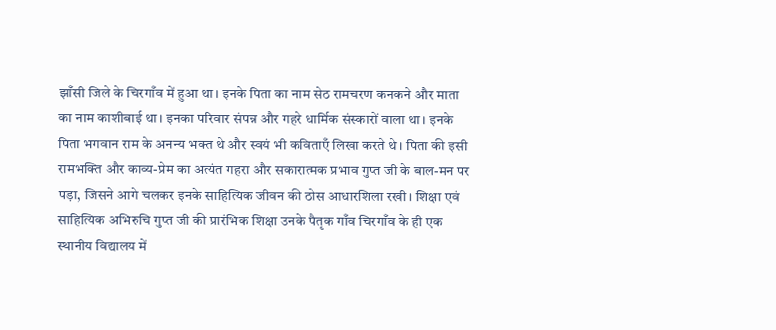झाँसी जिले के चिरगाँव में हुआ था। इनके पिता का नाम सेठ रामचरण कनकने और माता का नाम काशीबाई था। इनका परिवार संपन्न और गहरे धार्मिक संस्कारों वाला था। इनके पिता भगवान राम के अनन्य भक्त थे और स्वयं भी कविताएँ लिखा करते थे। पिता की इसी रामभक्ति और काव्य-प्रेम का अत्यंत गहरा और सकारात्मक प्रभाव गुप्त जी के बाल-मन पर पड़ा, जिसने आगे चलकर इनके साहित्यिक जीवन की ठोस आधारशिला रखी। शिक्षा एवं साहित्यिक अभिरुचि गुप्त जी की प्रारंभिक शिक्षा उनके पैतृक गाँव चिरगाँव के ही एक स्थानीय विद्यालय में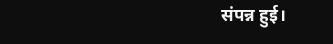संपन्न हुई।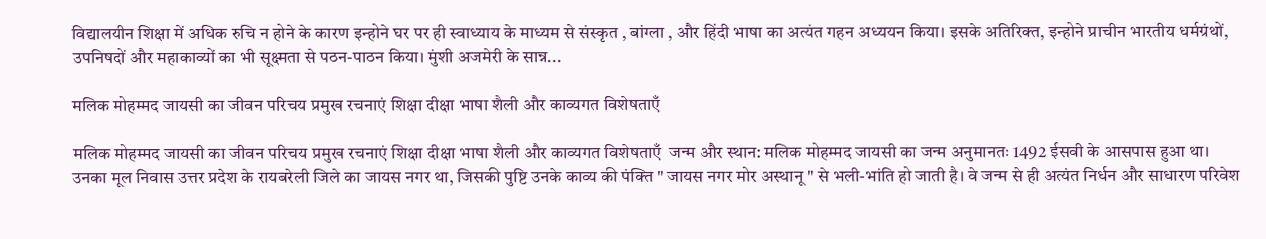विद्यालयीन शिक्षा में अधिक रुचि न होने के कारण इन्होने घर पर ही स्वाध्याय के माध्यम से संस्कृत , बांग्ला , और हिंदी भाषा का अत्यंत गहन अध्ययन किया। इसके अतिरिक्त, इन्होने प्राचीन भारतीय धर्मग्रंथों, उपनिषदों और महाकाव्यों का भी सूक्ष्मता से पठन-पाठन किया। मुंशी अजमेरी के सान्न...

मलिक मोहम्मद जायसी का जीवन परिचय प्रमुख रचनाएं शिक्षा दीक्षा भाषा शैली और काव्यगत विशेषताएँ

मलिक मोहम्मद जायसी का जीवन परिचय प्रमुख रचनाएं शिक्षा दीक्षा भाषा शैली और काव्यगत विशेषताएँ  जन्म और स्थान: मलिक मोहम्मद जायसी का जन्म अनुमानतः 1492 ईसवी के आसपास हुआ था। उनका मूल निवास उत्तर प्रदेश के रायबरेली जिले का जायस नगर था, जिसकी पुष्टि उनके काव्य की पंक्ति " जायस नगर मोर अस्थानू " से भली-भांति हो जाती है। वे जन्म से ही अत्यंत निर्धन और साधारण परिवेश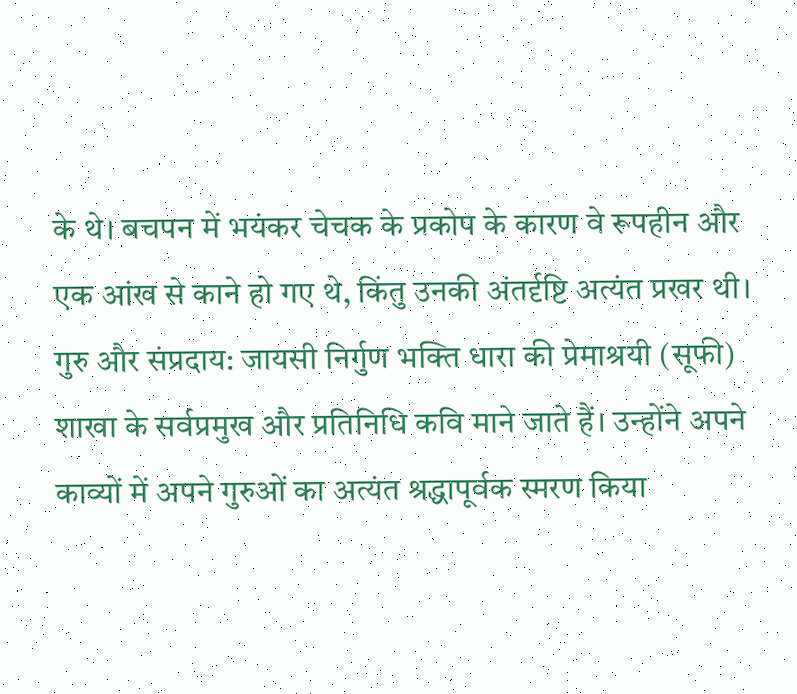के थे। बचपन में भयंकर चेचक के प्रकोप के कारण वे रूपहीन और एक आंख से काने हो गए थे, किंतु उनकी अंतर्दृष्टि अत्यंत प्रखर थी।  गुरु और संप्रदाय: जायसी निर्गुण भक्ति धारा की प्रेमाश्रयी (सूफी) शाखा के सर्वप्रमुख और प्रतिनिधि कवि माने जाते हैं। उन्होंने अपने काव्यों में अपने गुरुओं का अत्यंत श्रद्धापूर्वक स्मरण किया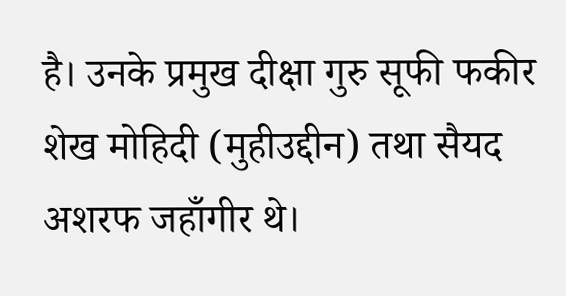है। उनके प्रमुख दीक्षा गुरु सूफी फकीर शेख मोहिदी (मुहीउद्दीन) तथा सैयद अशरफ जहाँगीर थे।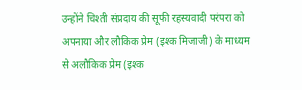उन्होंने चिश्ती संप्रदाय की सूफी रहस्यवादी परंपरा को अपनाया और लौकिक प्रेम (इश्क मिजाजी) के माध्यम से अलौकिक प्रेम (इश्क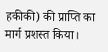हकीकी) की प्राप्ति का मार्ग प्रशस्त किया।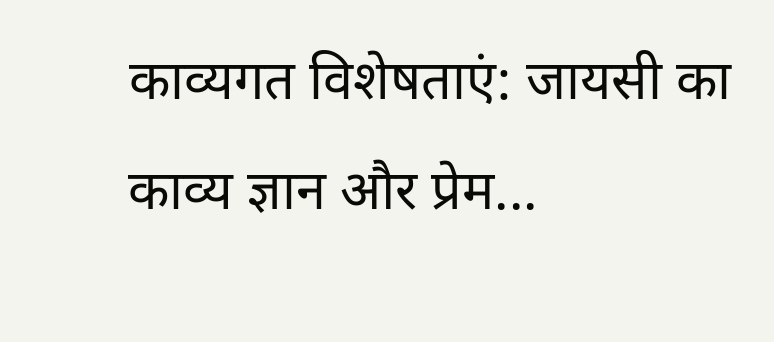काव्यगत विशेषताएं: जायसी का काव्य ज्ञान और प्रेम...